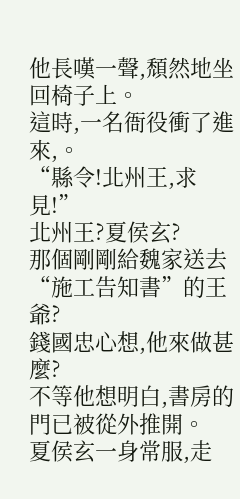他長嘆一聲,頹然地坐回椅子上。
這時,一名衙役衝了進來,。
“縣令!北州王,求見!”
北州王?夏侯玄?
那個剛剛給魏家送去“施工告知書”的王爺?
錢國忠心想,他來做甚麼?
不等他想明白,書房的門已被從外推開。
夏侯玄一身常服,走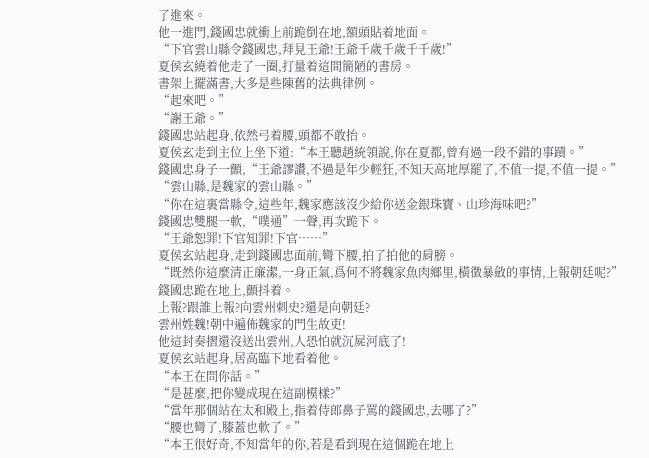了進來。
他一進門,錢國忠就衝上前跪倒在地,額頭貼着地面。
“下官雲山縣令錢國忠,拜見王爺!王爺千歲千歲千千歲!”
夏侯玄繞着他走了一圈,打量着這間簡陋的書房。
書架上擺滿書,大多是些陳舊的法典律例。
“起來吧。”
“謝王爺。”
錢國忠站起身,依然弓着腰,頭都不敢抬。
夏侯玄走到主位上坐下道:“本王聽趙統領說,你在夏都,曾有過一段不錯的事蹟。”
錢國忠身子一顫,“王爺謬讚,不過是年少輕狂,不知天高地厚罷了,不值一提,不值一提。”
“雲山縣,是魏家的雲山縣。”
“你在這裏當縣令,這些年,魏家應該沒少給你送金銀珠寶、山珍海味吧?”
錢國忠雙腿一軟,“噗通”一聲,再次跪下。
“王爺恕罪!下官知罪!下官……”
夏侯玄站起身,走到錢國忠面前,彎下腰,拍了拍他的肩膀。
“既然你這麼清正廉潔,一身正氣,爲何不將魏家魚肉鄉里,橫徵暴斂的事情,上報朝廷呢?”
錢國忠跪在地上,顫抖着。
上報?跟誰上報?向雲州刺史?還是向朝廷?
雲州姓魏!朝中遍佈魏家的門生故吏!
他這封奏摺還沒送出雲州,人恐怕就沉屍河底了!
夏侯玄站起身,居高臨下地看着他。
“本王在問你話。”
“是甚麼,把你變成現在這副模樣?”
“當年那個站在太和殿上,指着侍郎鼻子罵的錢國忠,去哪了?”
“腰也彎了,膝蓋也軟了。”
“本王很好奇,不知當年的你,若是看到現在這個跪在地上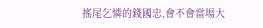搖尾乞憐的錢國忠,會不會當場大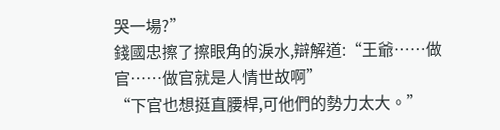哭一場?”
錢國忠擦了擦眼角的淚水,辯解道:“王爺……做官……做官就是人情世故啊”
“下官也想挺直腰桿,可他們的勢力太大。”